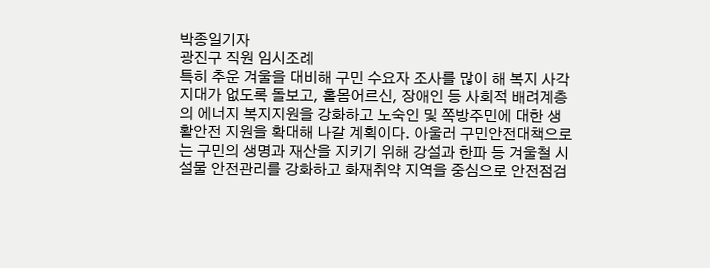박종일기자
광진구 직원 임시조례
특히 추운 겨울을 대비해 구민 수요자 조사를 많이 해 복지 사각지대가 없도록 돌보고, 홀몸어르신, 장애인 등 사회적 배려계층의 에너지 복지지원을 강화하고 노숙인 및 쪽방주민에 대한 생활안전 지원을 확대해 나갈 계획이다. 아울러 구민안전대책으로는 구민의 생명과 재산을 지키기 위해 강설과 한파 등 겨울철 시설물 안전관리를 강화하고 화재취약 지역을 중심으로 안전점검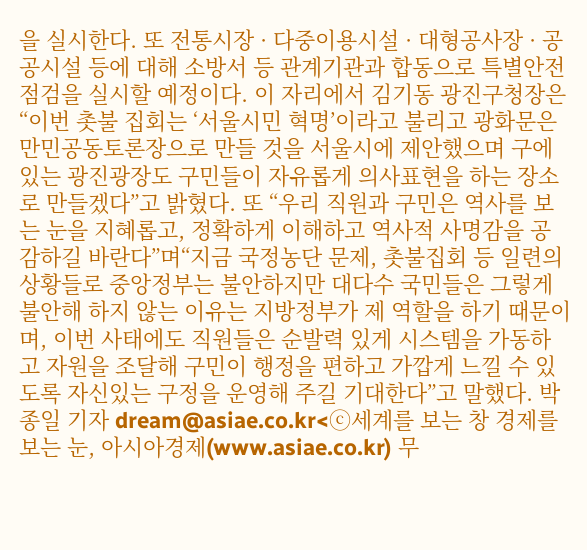을 실시한다. 또 전통시장 · 다중이용시설 · 대형공사장 · 공공시설 등에 대해 소방서 등 관계기관과 합동으로 특별안전점검을 실시할 예정이다. 이 자리에서 김기동 광진구청장은“이번 촛불 집회는 ‘서울시민 혁명’이라고 불리고 광화문은 만민공동토론장으로 만들 것을 서울시에 제안했으며 구에 있는 광진광장도 구민들이 자유롭게 의사표현을 하는 장소로 만들겠다”고 밝혔다. 또 “우리 직원과 구민은 역사를 보는 눈을 지혜롭고, 정확하게 이해하고 역사적 사명감을 공감하길 바란다”며“지금 국정농단 문제, 촛불집회 등 일련의 상황들로 중앙정부는 불안하지만 대다수 국민들은 그렇게 불안해 하지 않는 이유는 지방정부가 제 역할을 하기 때문이며, 이번 사태에도 직원들은 순발력 있게 시스템을 가동하고 자원을 조달해 구민이 행정을 편하고 가깝게 느낄 수 있도록 자신있는 구정을 운영해 주길 기대한다”고 말했다. 박종일 기자 dream@asiae.co.kr<ⓒ세계를 보는 창 경제를 보는 눈, 아시아경제(www.asiae.co.kr) 무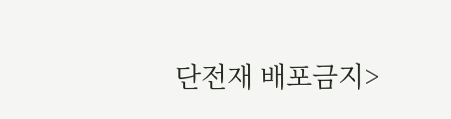단전재 배포금지>